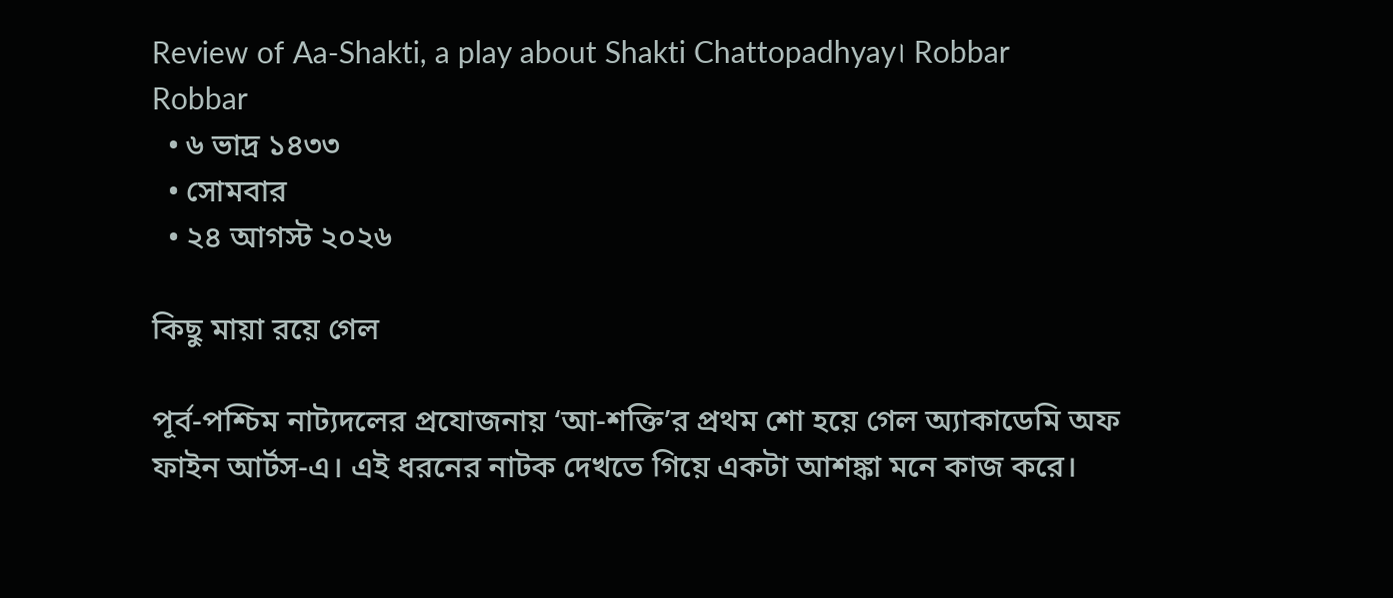Review of Aa-Shakti, a play about Shakti Chattopadhyay। Robbar
Robbar
  • ৬ ভাদ্র ১৪৩৩
  • সোমবার
  • ২৪ আগস্ট ২০২৬

কিছু মায়া রয়ে গেল

পূর্ব-পশ্চিম নাট্যদলের প্রযোজনায় ‘আ-শক্তি’র প্রথম শো হয়ে গেল অ্যাকাডেমি অফ ফাইন আর্টস-এ। এই ধরনের নাটক দেখতে গিয়ে একটা আশঙ্কা মনে কাজ করে।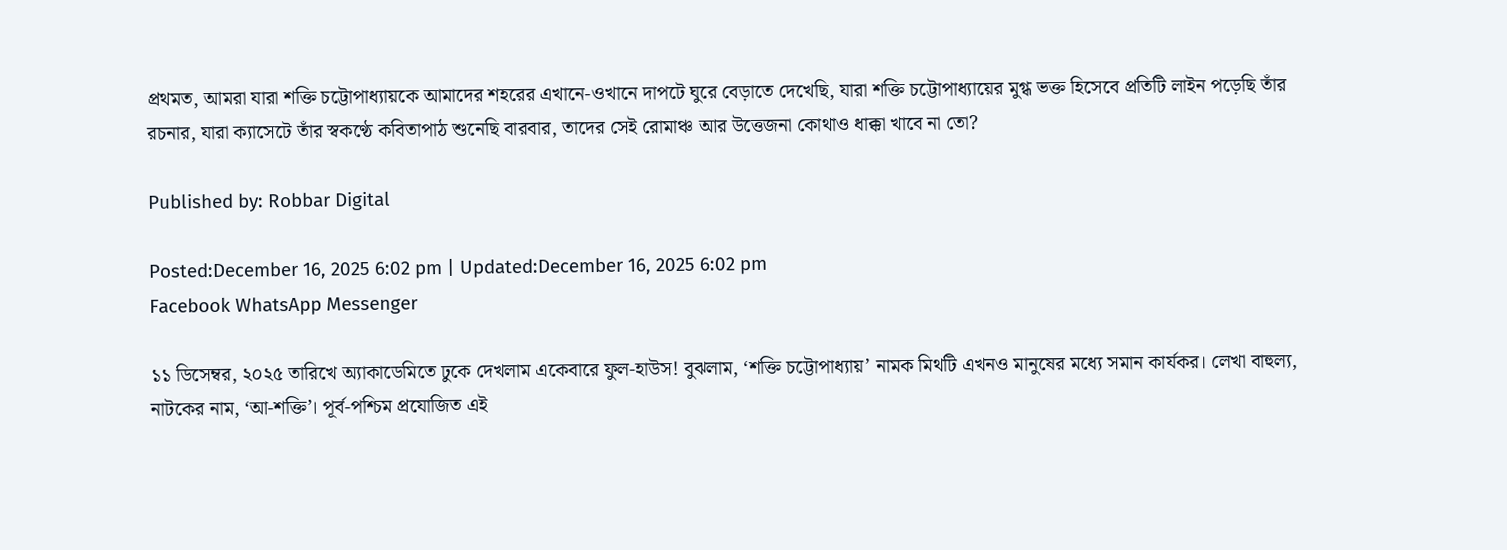প্রথমত, আমরা যারা শক্তি চট্টোপাধ‌্যায়কে আমাদের শহরের এখানে-ওখানে দাপটে ঘুরে বেড়াতে দেখেছি, যারা শক্তি চট্টোপাধ‌্যায়ের মুগ্ধ ভক্ত হিসেবে প্রতিটি লাইন পড়েছি তাঁর রচনার, যারা ক‌্যাসেটে তাঁর স্বকণ্ঠে কবিতাপাঠ শুনেছি বারবার, তাদের সেই রোমাঞ্চ আর উত্তেজনা কোথাও ধাক্কা খাবে না তো?

Published by: Robbar Digital

Posted:December 16, 2025 6:02 pm | Updated:December 16, 2025 6:02 pm
Facebook WhatsApp Messenger

১১ ডিসেম্বর, ২০২৫ তারিখে অ্যাকাডেমিতে ঢুকে দেখলাম একেবারে ফুল-হাউস! বুঝলাম, ‘শক্তি চট্টোপাধ্যায়’ নামক মিথটি এখনও মানুষের মধ্যে সমান কার্যকর। লেখা বাহুল‌্য, নাটকের নাম, ‘আ-শক্তি’। পূর্ব-পশ্চিম প্রযোজিত এই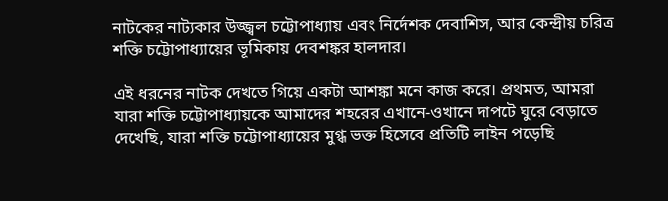নাটকের নাট‌্যকার উজ্জ্বল চট্টোপাধ‌্যায় এবং নির্দেশক দেবাশিস, আর কেন্দ্রীয় চরিত্র শক্তি চট্টোপাধ‌্যায়ের ভূমিকায় দেবশঙ্কর হালদার।

এই ধরনের নাটক দেখতে গিয়ে একটা আশঙ্কা মনে কাজ করে। প্রথমত, আমরা যারা শক্তি চট্টোপাধ‌্যায়কে আমাদের শহরের এখানে-ওখানে দাপটে ঘুরে বেড়াতে দেখেছি, যারা শক্তি চট্টোপাধ‌্যায়ের মুগ্ধ ভক্ত হিসেবে প্রতিটি লাইন পড়েছি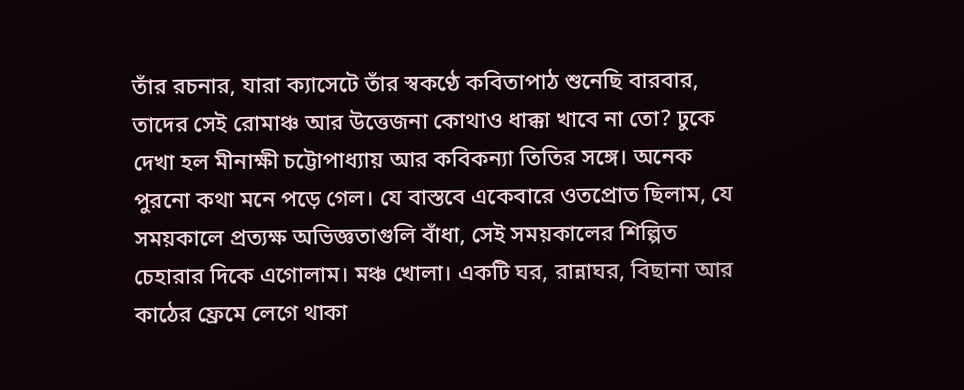তাঁর রচনার, যারা ক‌্যাসেটে তাঁর স্বকণ্ঠে কবিতাপাঠ শুনেছি বারবার, তাদের সেই রোমাঞ্চ আর উত্তেজনা কোথাও ধাক্কা খাবে না তো? ঢুকে দেখা হল মীনাক্ষী চট্টোপাধ‌্যায় আর কবিকন‌্যা তিতির সঙ্গে। অনেক পুরনো কথা মনে পড়ে গেল। যে বাস্তবে একেবারে ওতপ্রোত ছিলাম, যে সময়কালে প্রত‌্যক্ষ অভিজ্ঞতাগুলি বাঁধা, সেই সময়কালের শিল্পিত চেহারার দিকে এগোলাম। মঞ্চ খোলা। একটি ঘর, রান্নাঘর, বিছানা আর কাঠের ফ্রেমে লেগে থাকা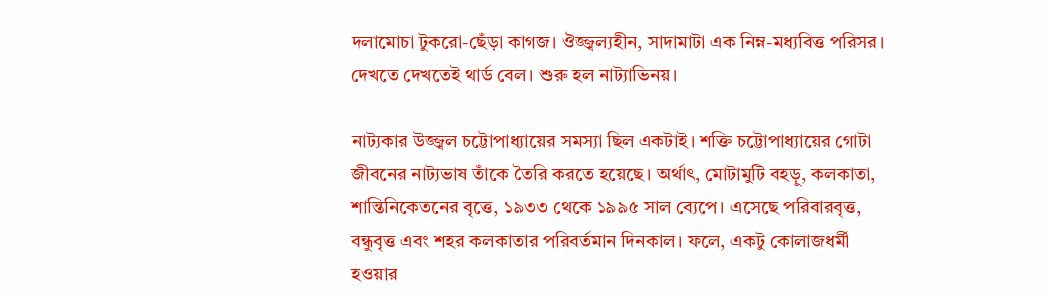দলামোচা টুকরো-ছেঁড়া কাগজ। ঔজ্জ্বল‌্যহীন, সাদামাটা এক নিম্ন-মধ‌্যবিত্ত পরিসর। দেখতে দেখতেই থার্ড বেল। শুরু হল নাট‌্যাভিনয়।

নাট‌্যকার উজ্জ্বল চট্টোপাধ‌্যায়ের সমস‌্যা ছিল একটাই। শক্তি চট্টোপাধ‌্যায়ের গোটা জীবনের নাট‌্যভাষ তাঁকে তৈরি করতে হয়েছে। অর্থাৎ, মোটামুটি বহড়ু, কলকাতা, শান্তিনিকেতনের বৃত্তে, ১৯৩৩ থেকে ১৯৯৫ সাল ব্যেপে। এসেছে পরিবারবৃত্ত, বন্ধুবৃত্ত এবং শহর কলকাতার পরিবর্তমান দিনকাল। ফলে, একটু কোলাজধর্মী হওয়ার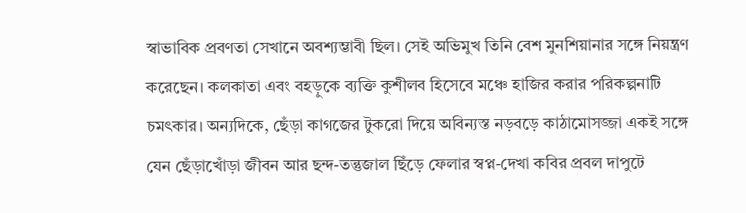স্বাভাবিক প্রবণতা সেখানে অবশ‌্যম্ভাবী ছিল। সেই অভিমুখ তিনি বেশ মুনশিয়ানার সঙ্গে নিয়ন্ত্রণ করেছেন। কলকাতা এবং বহড়ুকে ব‌্যক্তি কুশীলব হিসেবে মঞ্চে হাজির করার পরিকল্পনাটি চমৎকার। অন‌্যদিকে, ছেঁড়া কাগজের টুকরো দিয়ে অবিন‌্যস্ত নড়বড়ে কাঠামোসজ্জা একই সঙ্গে যেন ছেঁড়াখোঁড়া জীবন আর ছন্দ-তন্তুজাল ছিঁড়ে ফেলার স্বপ্ন-দেখা কবির প্রবল দাপুটে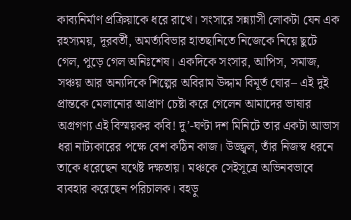কাব‌্যনির্মাণ প্রক্রিয়াকে ধরে রাখে। সংসারে সন্ন‌্যাসী লোকটা যেন এক রহস‌্যময়, দূরবর্তী, অমর্ত‌্যবিভার হাতছানিতে নিজেকে নিয়ে ছুটে গেল, পুড়ে গেল অনিঃশেষ। একদিকে সংসার, আপিস, সমাজ, সঞ্চয় আর অন‌্যদিকে শিল্পের অবিরাম উদ্দাম বিমূর্ত ঘোর– এই দুই প্রান্তকে মেলানোর আপ্রাণ চেষ্টা করে গেলেন আমাদের ভাষার অগ্রগণ‌্য এই বিস্ময়কর কবি! দু’-ঘণ্টা দশ মিনিটে তার একটা আভাস ধরা ন‌াট‌্যকারের পক্ষে বেশ কঠিন কাজ। উজ্জ্বল, তাঁর নিজস্ব ধরনে তাকে ধরেছেন যথেষ্ট দক্ষতায়। মঞ্চকে সেইসূত্রে অভিনবভাবে ব‌্যবহার করেছেন পরিচালক। বহড়ু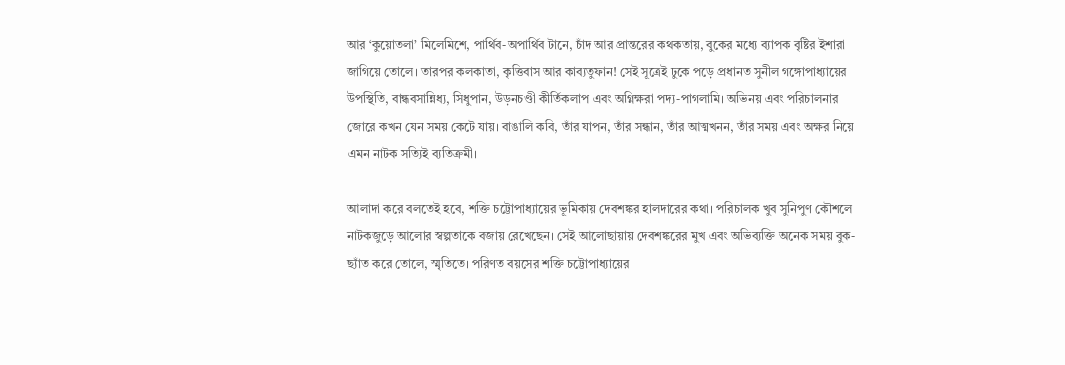আর ‘কুয়োতলা’ মিলেমিশে, পার্থিব-অপার্থিব টানে, চাঁদ আর প্রান্তরের কথকতায়, বুকের মধ্যে ব‌্যাপক বৃষ্টির ইশারা জাগিয়ে তোলে। তারপর কলকাতা, কৃত্তিবাস আর কাব‌্যতুফান! সেই সূত্রেই ঢুকে পড়ে প্রধানত সুনীল গঙ্গোপাধ‌্যায়ের উপস্থিতি, বান্ধবসান্নিধ‌্য, সিধুপান, উড়নচণ্ডী কীর্তিকলাপ এবং অগ্নিক্ষরা পদ‌্য-পাগলামি। অভিনয় এবং পরিচালনার জোরে কখন যেন সময় কেটে যায়। বাঙালি কবি, তাঁর যাপন, তাঁর সন্ধান, তাঁর আত্মখনন, তাঁর সময় এবং অক্ষর নিয়ে এমন নাটক সত্যিই ব‌্যতিক্রমী।

আলাদা করে বলতেই হবে, শক্তি চট্টোপাধ‌্যায়ের ভূমিকায় দেবশঙ্কর হালদারের কথা। পরিচালক খুব সুনিপুণ কৌশলে নাটকজুড়ে আলোর স্বল্পতাকে বজায় রেখেছেন। সেই আলোছায়ায় দেবশঙ্করের মুখ এবং অভিব‌্যক্তি অনেক সময় বুক-ছ্যাঁত করে তোলে, স্মৃতিতে। পরিণত বয়সের শক্তি চট্টোপাধ‌্যায়ের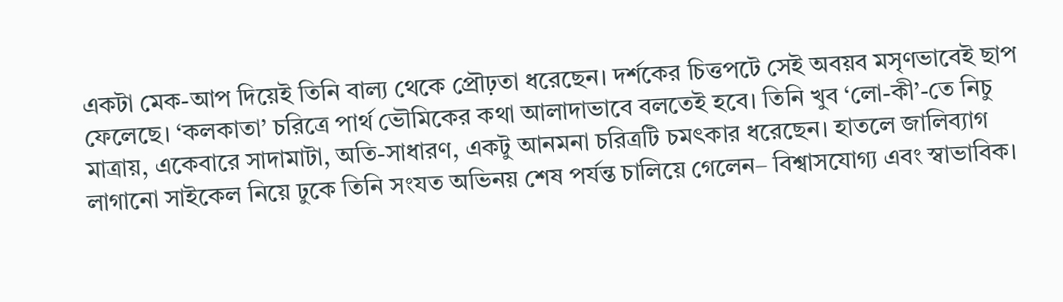একটা মেক-আপ দিয়েই তিনি ব‌াল‌্য থেকে প্রৌঢ়তা ধরেছেন। দর্শকের চিত্তপটে সেই অবয়ব মসৃণভাবেই ছাপ ফেলেছে। ‘কলকাতা’ চরিত্রে পার্থ ভৌমিকের কথা আলাদাভাবে বলতেই হবে। তিনি খুব ‘লো-কী’-তে নিচু মাত্রায়, একেবারে সাদামাটা, অতি-সাধারণ, একটু আনমনা চরিত্রটি চমৎকার ধরেছেন। হাতলে জালিব‌্যাগ লাগানো সাইকেল নিয়ে ঢুকে তিনি সংযত অভিনয় শেষ পর্যন্ত চালিয়ে গেলেন– বিশ্বাসযোগ‌্য এবং স্বাভাবিক।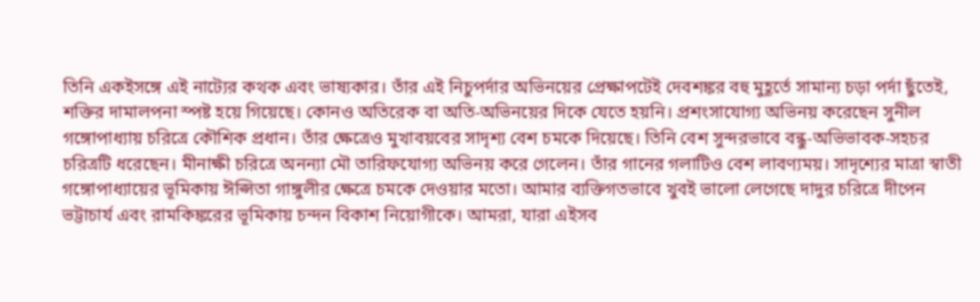তিনি একইসঙ্গে এই নাট্যের কথক এবং ভাষ‌্যকার। তাঁর এই নিচুপর্দার অভিনয়ের প্রেক্ষাপটেই দেবশঙ্কর বহু মুহূর্তে সামান‌্য চড়া পর্দা ছুঁতেই, শক্তির দামালপনা স্পষ্ট হয়ে গিয়েছে। কোনও অতিরেক বা অতি-অভিনয়ের দিকে যেতে হয়নি। প্রশংসাযোগ‌্য অভিনয় করেছেন সুনীল গঙ্গোপাধ‌্যায় চরিত্রে কৌশিক প্রধান। তাঁর ক্ষেত্রেও মুখাবয়বের সাদৃশ‌্য বেশ চমকে দিয়েছে। তিনি বেশ সুন্দরভাবে বন্ধু-অভিভাবক-সহচর চরিত্রটি ধরেছেন। মীনাক্ষী চরিত্রে অনন‌্যা মৌ তারিফযোগ‌্য অভিনয় করে গেলেন। তাঁর গানের গলাটিও বেশ লাবণ‌্যময়। সাদৃশ্যের মাত্রা স্বাতী গঙ্গোপাধ‌্যায়ের ভূমিকায় ঈপ্সিতা গাঙ্গুলীর ক্ষেত্রে চমকে দেওয়ার মতো। আমার ব‌্যক্তিগতভাবে খুবই ভালো লেগেছে দাদুর চরিত্রে দীপেন ভট্টাচার্য এবং রামকিঙ্করের ভূমিকায় চন্দন বিকাশ নিয়োগীকে। আমরা, যারা এইসব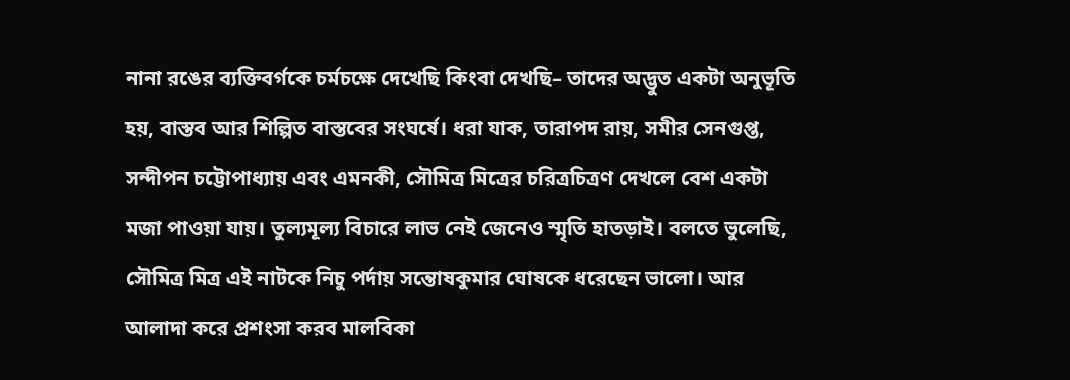নানা রঙের ব‌্যক্তিবর্গকে চর্মচক্ষে দেখেছি কিংবা দেখছি– তাদের অদ্ভুত একটা অনুভূতি হয়, বাস্তব আর শিল্পিত বাস্তবের সংঘর্ষে। ধরা যাক, তারাপদ রায়, সমীর সেনগুপ্ত, সন্দীপন চট্টোপাধ‌্যায় এবং এমনকী, সৌমিত্র মিত্রের চরিত্রচিত্রণ দেখলে বেশ একটা মজা পাওয়া যায়। তুল‌্যমূল‌্য বিচারে লাভ নেই জেনেও স্মৃতি হাতড়াই। বলতে ভুলেছি, সৌমিত্র মিত্র এই নাটকে নিচু পর্দায় সন্তোষকুমার ঘোষকে ধরেছেন ভালো। আর আলাদা করে প্রশংসা করব মালবিকা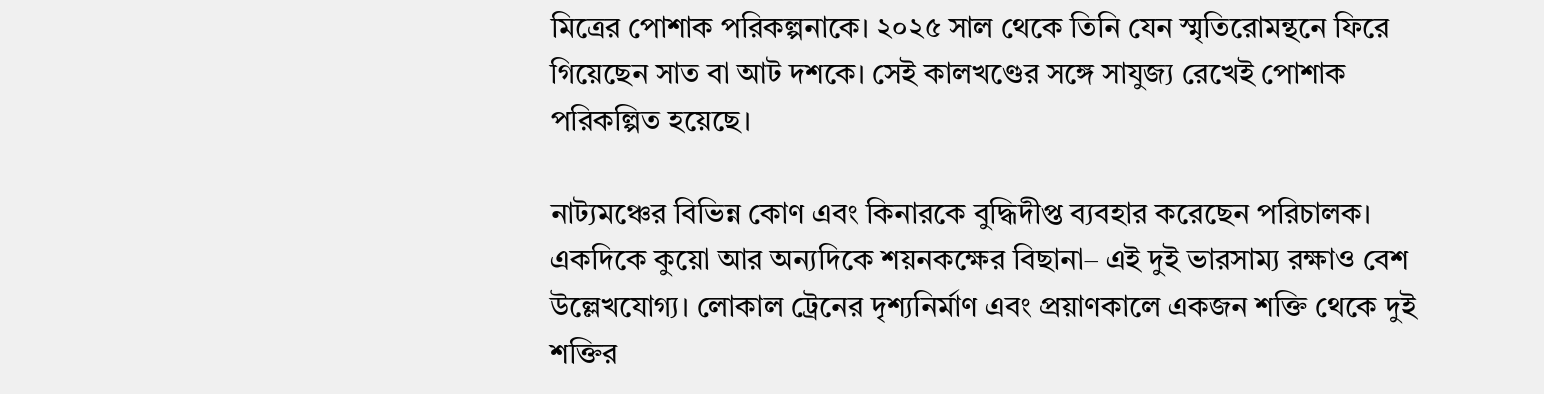মিত্রের পোশাক পরিকল্পনাকে। ২০২৫ সাল থেকে তিনি যেন স্মৃতিরোমন্থনে ফিরে গিয়েছেন সাত বা আট দশকে। সেই কালখণ্ডের সঙ্গে সাযুজ‌্য রেখেই পোশাক পরিকল্পিত হয়েছে।

নাট‌্যমঞ্চের বিভিন্ন কোণ এবং কিনারকে বুদ্ধিদীপ্ত ব‌্যবহার করেছেন পরিচালক। একদিকে কুয়ো আর অন‌্যদিকে শয়নকক্ষের বিছানা– এই দুই ভারসাম‌্য রক্ষাও বেশ উল্লেখযোগ‌্য। লোকাল ট্রেনের দৃশ‌্যনির্মাণ এবং প্রয়াণকালে একজন শক্তি থেকে দুই শক্তির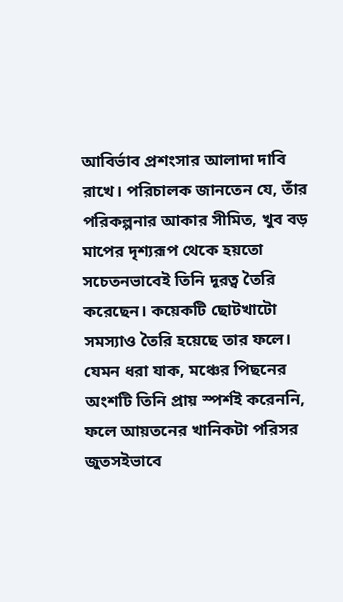আবির্ভাব প্রশংসার আলাদা দাবি রাখে। পরিচালক জানতেন যে, তাঁর পরিকল্পনার আকার সীমিত, খুব বড় মাপের দৃশ‌্যরূপ থেকে হয়তো সচেতনভাবেই তিনি দূরত্ব তৈরি করেছেন। কয়েকটি ছোটখাটো সমস‌্যাও তৈরি হয়েছে তার ফলে। যেমন ধরা যাক, মঞ্চের পিছনের অংশটি তিনি প্রায় স্পর্শই করেননি, ফলে আয়তনের খানিকটা পরিসর জুতসইভাবে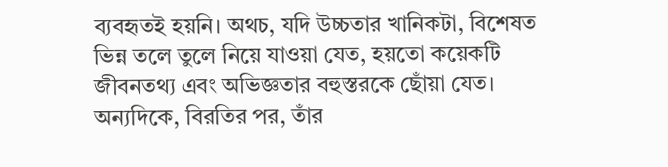ব‌্যবহৃতই হয়নি। অথচ, যদি উচ্চতার খানিকটা, বিশেষত ভিন্ন তলে তুলে নিয়ে যাওয়া যেত, হয়তো কয়েকটি জীবনতথ‌্য এবং অভিজ্ঞতার বহুস্তরকে ছোঁয়া যেত। অন‌্যদিকে, বিরতির পর, তাঁর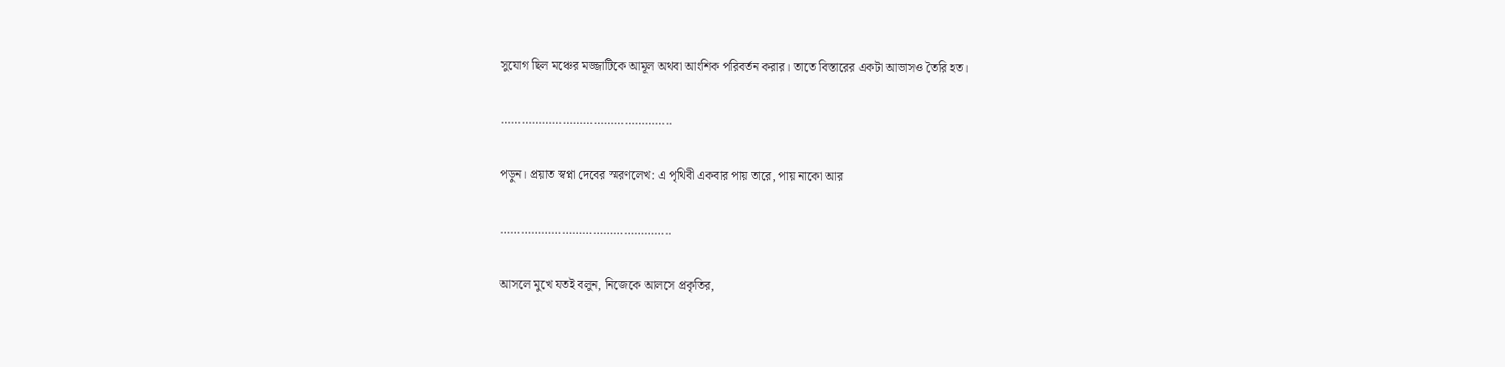সুযোগ ছিল মঞ্চের মজ্জাটিকে আমূল অথবা আংশিক পরিবর্তন করার। তাতে বিস্তারের একটা আভাসও তৈরি হত।

…………………………………………..

পড়ুন। প্রয়াত স্বপ্না দেবের স্মরণলেখ: এ পৃথিবী একবার পায় তারে, পায় নাকো আর

…………………………………………..

আসলে মুখে যতই বলুন, নিজেকে আলসে প্রকৃতির,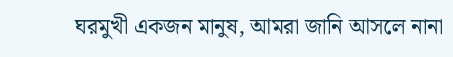ঘরমুখী একজন মানুষ, আমরা জানি আসলে নানা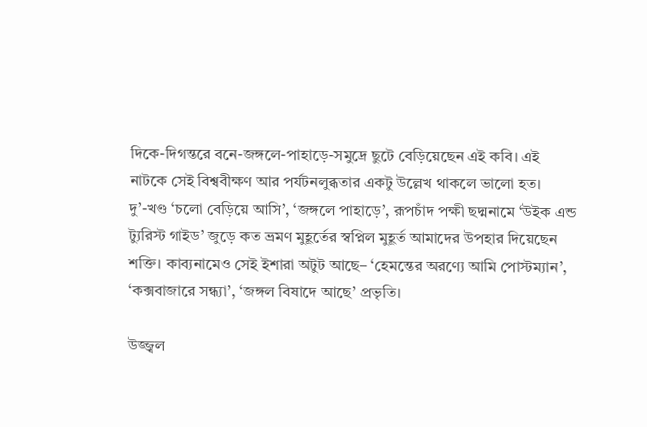দিকে-দিগন্তরে বনে-জঙ্গলে-পাহাড়ে-সমুদ্রে ছুটে বেড়িয়েছেন এই কবি। এই নাটকে সেই বিশ্ববীক্ষণ আর পর্যটনলুব্ধতার একটু উল্লেখ থাকলে ভালো হত। দু’-খণ্ড ‘চলো বেড়িয়ে আসি’, ‘জঙ্গলে পাহাড়ে’, রূপচাঁদ পক্ষী ছদ্মনামে ‘উইক এন্ড ট্যুরিস্ট গাইড’ জুড়ে কত ভ্রমণ মুহূর্তের স্বপ্নিল মুহূর্ত আমাদের উপহার দিয়েছেন শক্তি। কাব‌্যনামেও সেই ইশারা অটুট আছে– ‘হেমন্তের অরণ্যে আমি পোস্টম‌্যান’, ‘কক্সবাজারে সন্ধ‌্যা’, ‘জঙ্গল বিষাদে আছে’ প্রভৃতি।

উজ্জ্বল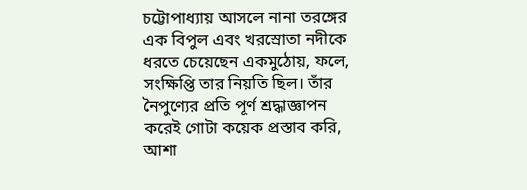চট্টোপাধ‌্যায় আসলে নানা তরঙ্গের এক বিপুল এবং খরস্রোতা নদীকে ধরতে চেয়েছেন একমুঠোয়, ফলে, সংক্ষিপ্তি তার নিয়তি ছিল। তাঁর নৈপুণ্যের প্রতি পূর্ণ শ্রদ্ধাজ্ঞাপন করেই গোটা কয়েক প্রস্তাব করি, আশা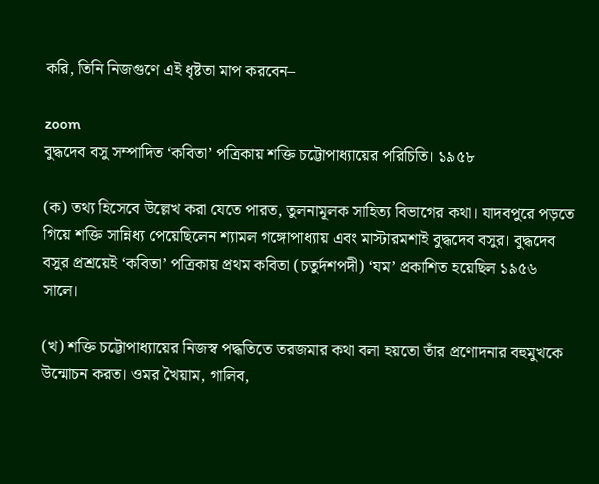করি, তিনি নিজগুণে এই ধৃষ্টতা মাপ করবেন–

zoom
বুদ্ধদেব বসু সম্পাদিত ‘কবিতা’ পত্রিকায় শক্তি চট্টোপাধ্যায়ের পরিচিতি। ১৯৫৮

(ক) তথ‌্য হিসেবে উল্লেখ করা যেতে পারত, তুলনামূলক সাহিত‌্য বিভাগের কথা। যাদবপুরে পড়তে গিয়ে শক্তি সান্নিধ‌্য পেয়েছিলেন শ‌্যামল গঙ্গোপাধ‌্যায় এবং মাস্টারমশাই বুদ্ধদেব বসুর। বুদ্ধদেব বসুর প্রশ্রয়েই ‘কবিতা’ পত্রিকায় প্রথম কবিতা (চতুর্দশপদী) ‘যম’ প্রকাশিত হয়েছিল ১৯৫৬ সালে।

(খ) শক্তি চট্টোপাধ‌্যায়ের নিজস্ব পদ্ধতিতে তরজমার কথা বলা হয়তো তাঁর প্রণোদনার বহুমুখকে উন্মোচন করত। ওমর খৈয়াম, গালিব,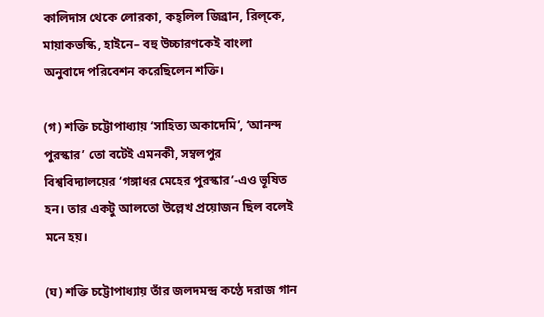কালিদাস থেকে লোরকা, কহ্‌লিল জিব্রান, রিল্‌কে, মায়াকভস্কি, হাইনে– বহু উচ্চারণকেই বাংলা অনুবাদে পরিবেশন করেছিলেন শক্তি।

(গ) শক্তি চট্টোপাধ‌্যায় ‘সাহিত‌্য অকাদেমি’, ‘আনন্দ পুরস্কার’ তো বটেই এমনকী, সম্বলপুর বিশ্ববিদ‌্যালয়ের ‘গঙ্গাধর মেহের পুরস্কার’-এও ভূষিত হন। তার একটু আলতো উল্লেখ প্রয়োজন ছিল বলেই মনে হয়।

(ঘ) শক্তি চট্টোপাধ‌্যায় তাঁর জলদমন্দ্র কণ্ঠে দরাজ গান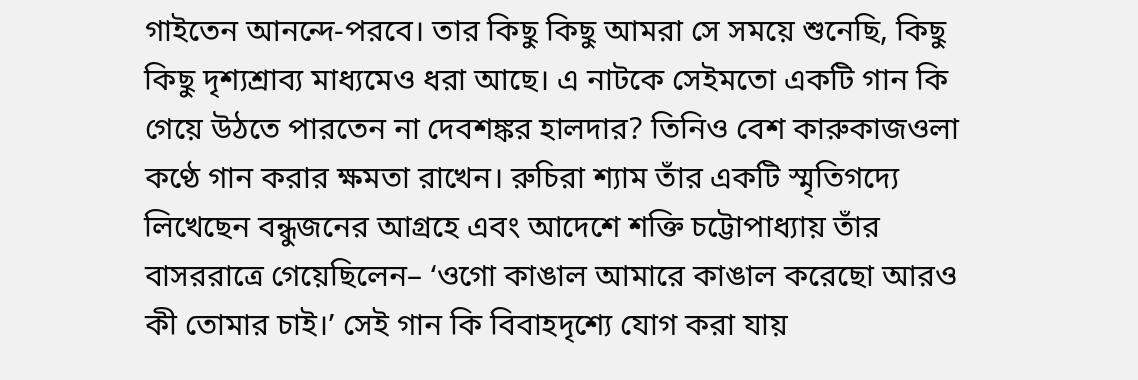গাইতেন আনন্দে-পরবে। তার কিছু কিছু আমরা সে সময়ে শুনেছি, কিছু কিছু দৃশ‌্যশ্রাব্য মাধ‌্যমেও ধরা আছে। এ নাটকে সেইমতো একটি গান কি গেয়ে উঠতে পারতেন না দেবশঙ্কর হালদার? তিনিও বেশ কারুকাজওলা কণ্ঠে গান করার ক্ষমতা রাখেন। রুচিরা শ‌্যাম তাঁর একটি স্মৃতিগদ্যে লিখেছেন বন্ধুজনের আগ্রহে এবং আদেশে শক্তি চট্টোপাধ‌্যায় তাঁর বাসররাত্রে গেয়েছিলেন– ‘ওগো কাঙাল আমারে কাঙাল করেছো আরও কী তোমার চাই।’ সেই গান কি বিবাহদৃশ্যে যোগ করা যায়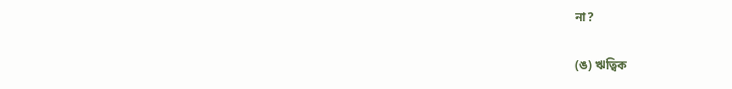না?

(ঙ) ঋত্বিক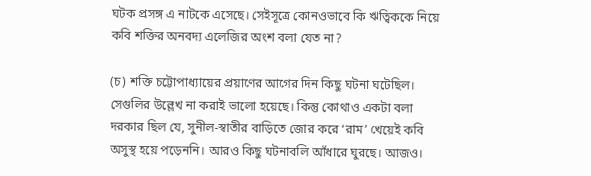ঘটক প্রসঙ্গ এ নাটকে এসেছে। সেইসূত্রে কোনওভাবে কি ঋত্বিককে নিয়ে কবি শক্তির অনবদ‌্য এলেজির অংশ বলা যেত না?

(চ) শক্তি চট্টোপাধ‌্যায়ের প্রয়াণের আগের দিন কিছু ঘটনা ঘটেছিল। সেগুলির উল্লেখ না করাই ভালো হয়েছে। কিন্তু কোথাও একটা বলা দরকার ছিল যে, সুনীল-স্বাতীর বাড়িতে জোর করে ‘রাম’ খেয়েই কবি অসুস্থ হয়ে পড়েননি। আরও কিছু ঘটনাবলি আঁধারে ঘুরছে। আজও।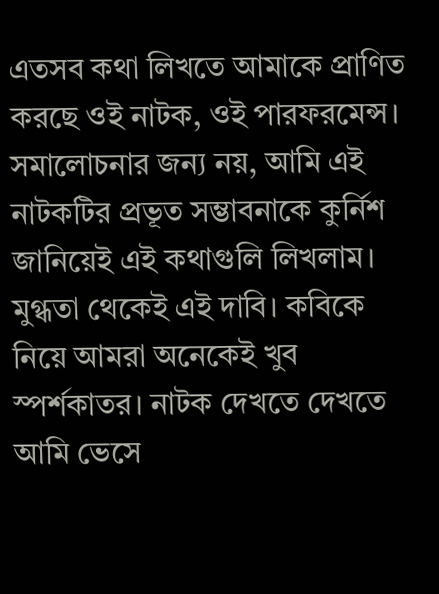এতসব কথা লিখতে আমাকে প্রাণিত করছে ওই নাটক, ওই পারফরমেন্স। সমালোচনার জন‌্য নয়, আমি এই নাটকটির প্রভূত সম্ভাবনাকে কুর্নিশ জানিয়েই এই কথাগুলি লিখলাম। মুগ্ধতা থেকেই এই দাবি। কবিকে নিয়ে আমরা অনেকেই খুব স্পর্শকাতর। নাটক দেখতে দেখতে আমি ভেসে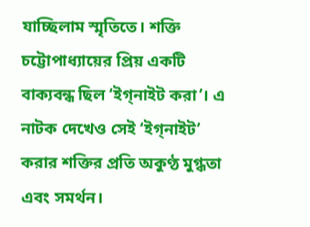যাচ্ছিলাম স্মৃতিতে। শক্তি চট্টোপাধ‌্যায়ের প্রিয় একটি বাক‌্যবন্ধ ছিল ‘ইগ্‌নাইট করা’। এ নাটক দেখেও সেই ‘ইগ্‌নাইট’ করার শক্তির প্রতি অকুণ্ঠ মুগ্ধতা এবং সমর্থন।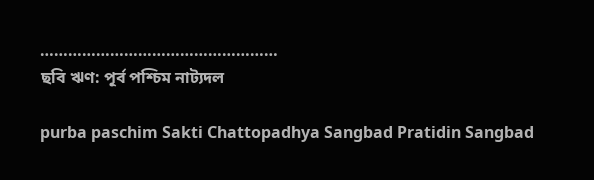……………………………………………
ছবি ঋণ: পূর্ব পশ্চিম নাট্যদল

purba paschim Sakti Chattopadhya Sangbad Pratidin Sangbad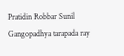Pratidin Robbar Sunil Gangopadhya tarapada ray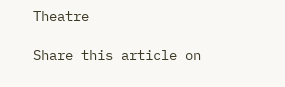Theatre

Share this article on